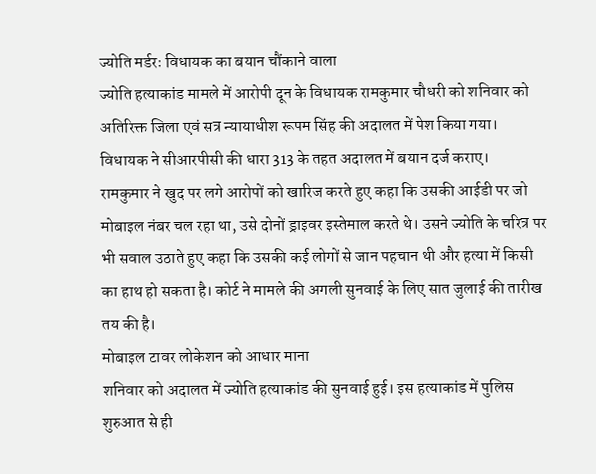ज्योति मर्डरः विधायक का बयान चौंकाने वाला
ज्योति हत्याकांड मामले में आरोपी दून के विधायक रामकुमार चौधरी को शनिवार को अतिरिक्त जिला एवं सत्र न्यायाधीश रूपम सिंह की अदालत में पेश किया गया। विधायक ने सीआरपीसी की धारा 313 के तहत अदालत में बयान दर्ज कराए।
रामकुमार ने खुद पर लगे आरोपों को खारिज करते हुए कहा कि उसकी आईडी पर जो मोबाइल नंबर चल रहा था, उसे दोनों ड्राइवर इस्तेमाल करते थे। उसने ज्योति के चरित्र पर भी सवाल उठाते हुए कहा कि उसकी कई लोगों से जान पहचान थी और हत्या में किसी का हाथ हो सकता है। कोर्ट ने मामले की अगली सुनवाई के लिए सात जुलाई की तारीख तय की है।
मोबाइल टावर लोकेशन को आधार माना
शनिवार को अदालत में ज्योति हत्याकांड की सुनवाई हुई। इस हत्याकांड में पुलिस शुरुआत से ही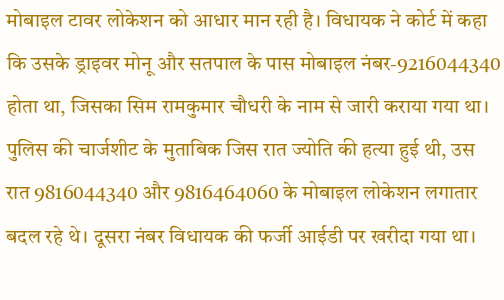मोबाइल टावर लोकेशन को आधार मान रही है। विधायक ने कोर्ट में कहा कि उसके ड्राइवर मोनू और सतपाल के पास मोबाइल नंबर-9216044340 होता था, जिसका सिम रामकुमार चौधरी के नाम से जारी कराया गया था।
पुलिस की चार्जशीट के मुताबिक जिस रात ज्योति की हत्या हुई थी, उस रात 9816044340 और 9816464060 के मोबाइल लोकेशन लगातार बदल रहे थे। दूसरा नंबर विधायक की फर्जी आईडी पर खरीदा गया था।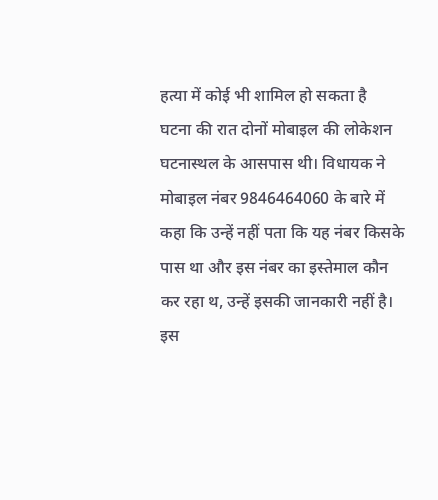हत्या में कोई भी शामिल हो सकता है
घटना की रात दोनों मोबाइल की लोकेशन घटनास्थल के आसपास थी। विधायक ने मोबाइल नंबर 9846464060 के बारे में कहा कि उन्हें नहीं पता कि यह नंबर किसके पास था और इस नंबर का इस्तेमाल कौन कर रहा थ, उन्हें इसकी जानकारी नहीं है। इस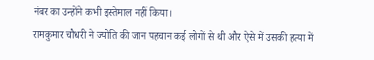नंबर का उन्होंने कभी इस्तेमाल नहीं किया।
रामकुमार चौधरी ने ज्योति की जान पहचान कई लोगों से थी और ऐसे में उसकी हत्या में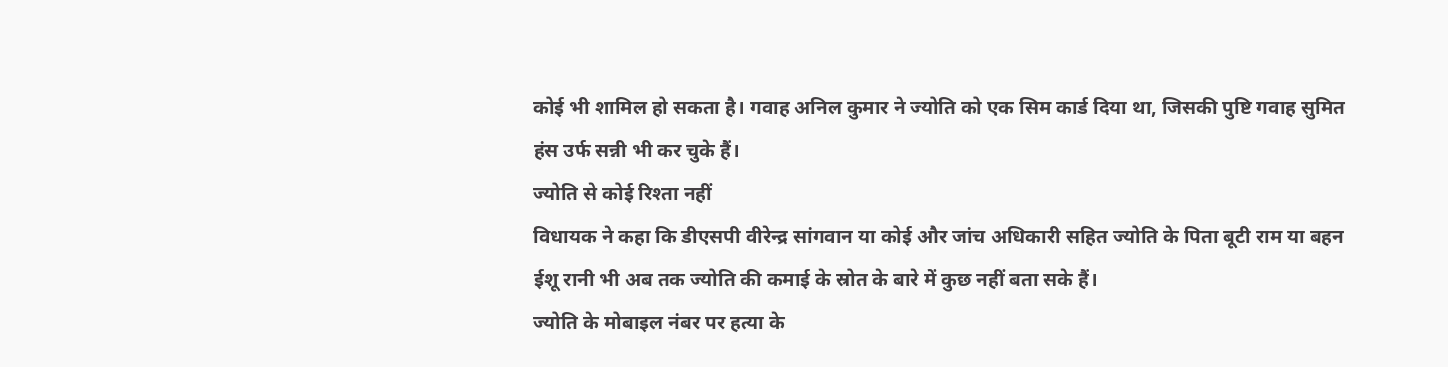कोई भी शामिल हो सकता है। गवाह अनिल कुमार ने ज्योति को एक सिम कार्ड दिया था, जिसकी पुष्टि गवाह सुमित हंस उर्फ सन्नी भी कर चुके हैं।
ज्योति से कोई रिश्ता नहीं
विधायक ने कहा कि डीएसपी वीरेन्द्र सांगवान या कोई और जांच अधिकारी सहित ज्योति के पिता बूटी राम या बहन ईशू रानी भी अब तक ज्योति की कमाई के स्रोत के बारे में कुछ नहीं बता सके हैं।
ज्योति के मोबाइल नंबर पर हत्या के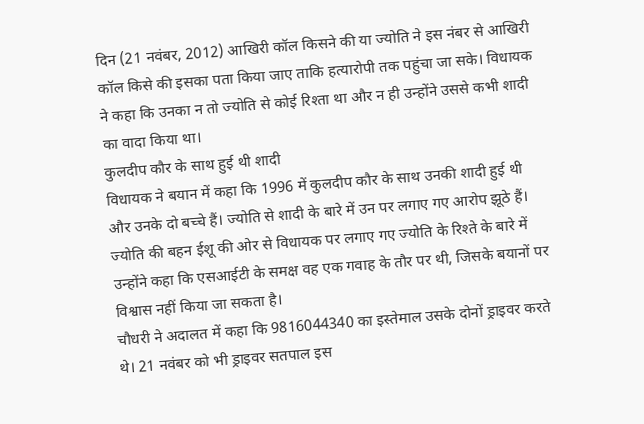दिन (21 नवंबर, 2012) आखिरी कॉल किसने की या ज्योति ने इस नंबर से आखिरी कॉल किसे की इसका पता किया जाए ताकि हत्यारोपी तक पहुंचा जा सके। विधायक ने कहा कि उनका न तो ज्योति से कोई रिश्ता था और न ही उन्होंने उससे कभी शादी का वादा किया था।
कुलदीप कौर के साथ हुई थी शादी
विधायक ने बयान में कहा कि 1996 में कुलदीप कौर के साथ उनकी शादी हुई थी और उनके दो बच्चे हैं। ज्योति से शादी के बारे में उन पर लगाए गए आरोप झूठे हैं। ज्योति की बहन ईशू की ओर से विधायक पर लगाए गए ज्योति के रिश्ते के बारे में उन्होंने कहा कि एसआईटी के समक्ष वह एक गवाह के तौर पर थी, जिसके बयानों पर विश्वास नहीं किया जा सकता है।
चौधरी ने अदालत में कहा कि 9816044340 का इस्तेमाल उसके दोनों ड्राइवर करते थे। 21 नवंबर को भी ड्राइवर सतपाल इस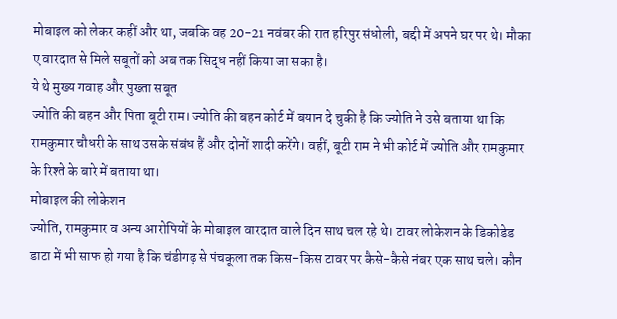मोबाइल को लेकर कहीं और था, जबकि वह 20-21 नवंबर की रात हरिपुर संधोली, बद्दी में अपने घर पर थे। मौका ए वारदात से मिले सबूतों को अब तक सिद्ध नहीं किया जा सका है।
ये थे मुख्य गवाह और पुख्ता सबूत
ज्योति की बहन और पिता बूटी राम। ज्योति की बहन कोर्ट में बयान दे चुकी है कि ज्योति ने उसे बताया था कि रामकुमार चौधरी के साथ उसके संबंध हैं और दोनों शादी करेंगे। वहीं, बूटी राम ने भी कोर्ट में ज्योति और रामकुमार के रिश्ते के बारे में बताया था।
मोबाइल की लोकेशन
ज्योति, रामकुमार व अन्य आरोपियों के मोबाइल वारदात वाले दिन साथ चल रहे थे। टावर लोकेशन के डिकोडेड डाटा में भी साफ हो गया है कि चंडीगढ़ से पंचकूला तक किस-किस टावर पर कैसे-कैसे नंबर एक साथ चले। कौन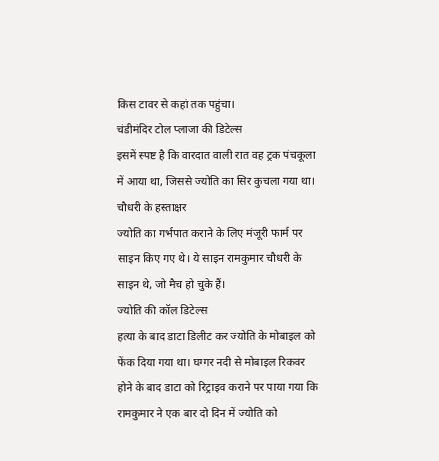किस टावर से कहां तक पहुंचा।
चंडीमंदिर टोल प्लाजा की डिटेल्स
इसमें स्पष्ट है कि वारदात वाली रात वह ट्रक पंचकूला में आया था, जिससे ज्योति का सिर कुचला गया था।
चौधरी के हस्ताक्षर
ज्योति का गर्भपात कराने के लिए मंजूरी फार्म पर साइन किए गए थे। ये साइन रामकुमार चौधरी के साइन थे, जो मैच हो चुके हैं।
ज्योति की कॉल डिटेल्स
हत्या के बाद डाटा डिलीट कर ज्योति के मोबाइल को फेंक दिया गया था। घग्गर नदी से मोबाइल रिकवर होने के बाद डाटा को रिट्राइव कराने पर पाया गया कि रामकुमार ने एक बार दो दिन में ज्योति को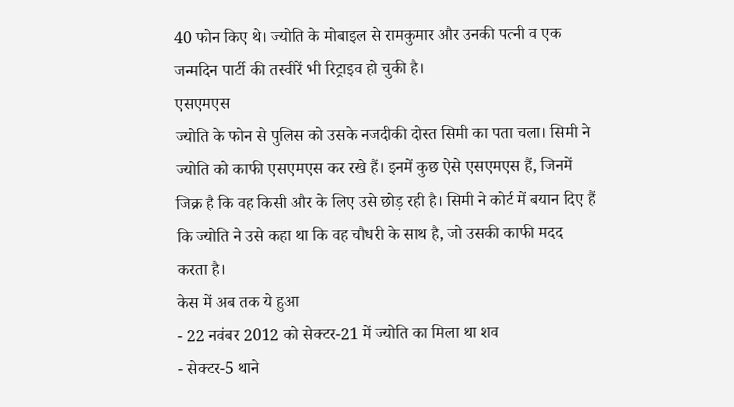40 फोन किए थे। ज्योति के मोबाइल से रामकुमार और उनकी पत्नी व एक जन्मदिन पार्टी की तस्वीरें भी रिट्राइव हो चुकी है।
एसएमएस
ज्योति के फोन से पुलिस को उसके नजदीकी दोस्त सिमी का पता चला। सिमी ने ज्योति को काफी एसएमएस कर रखे हैं। इनमें कुछ ऐसे एसएमएस हैं, जिनमें जिक्र है कि वह किसी और के लिए उसे छोड़ रही है। सिमी ने कोर्ट में बयान दिए हैं कि ज्योति ने उसे कहा था कि वह चौधरी के साथ है, जो उसकी काफी मदद करता है।
केस में अब तक ये हुआ
- 22 नवंबर 2012 को सेक्टर-21 में ज्योति का मिला था शव
- सेक्टर-5 थाने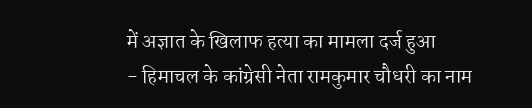में अज्ञात के खिलाफ हत्या का मामला दर्ज हुआ
- हिमाचल के कांग्रेसी नेता रामकुमार चौधरी का नाम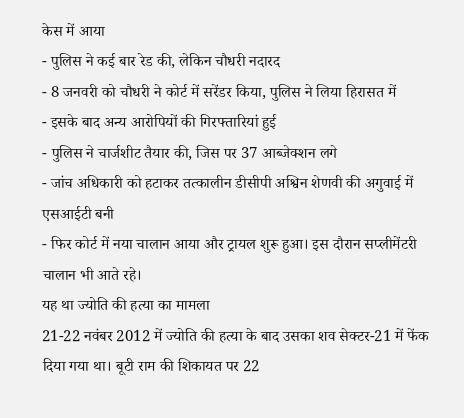केस में आया
- पुलिस ने कई बार रेड की, लेकिन चौधरी नदारद
- 8 जनवरी को चौधरी ने कोर्ट में सरेंडर किया, पुलिस ने लिया हिरासत में
- इसके बाद अन्य आरोपियों की गिरफ्तारियां हुई
- पुलिस ने चार्जशीट तैयार की, जिस पर 37 आब्जेक्शन लगे
- जांच अधिकारी को हटाकर तत्कालीन डीसीपी अश्विन शेणवी की अगुवाई में एसआईटी बनी
- फिर कोर्ट में नया चालान आया और ट्रायल शुरू हुआ। इस दौरान सप्लीमेंटरी चालान भी आते रहे।
यह था ज्योति की हत्या का मामला
21-22 नवंबर 2012 में ज्योति की हत्या के बाद उसका शव सेक्टर-21 में फेंक दिया गया था। बूटी राम की शिकायत पर 22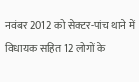नवंबर 2012 को सेक्टर-पांच थाने में विधायक सहित 12 लोगों के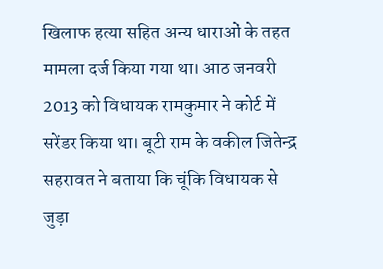खिलाफ हत्या सहित अन्य धाराओं के तहत मामला दर्ज किया गया था। आठ जनवरी 2013 को विधायक रामकुमार ने कोर्ट में सरेंडर किया था। बूटी राम के वकील जितेन्द्र सहरावत ने बताया कि चूंकि विधायक से जुड़ा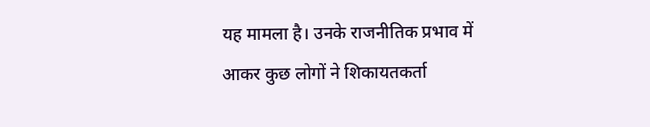यह मामला है। उनके राजनीतिक प्रभाव में आकर कुछ लोगों ने शिकायतकर्ता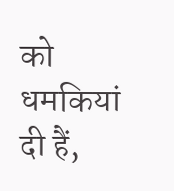को धमकियां दी हैं,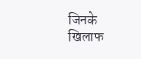जिनके खिलाफ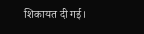शिकायत दी गई।